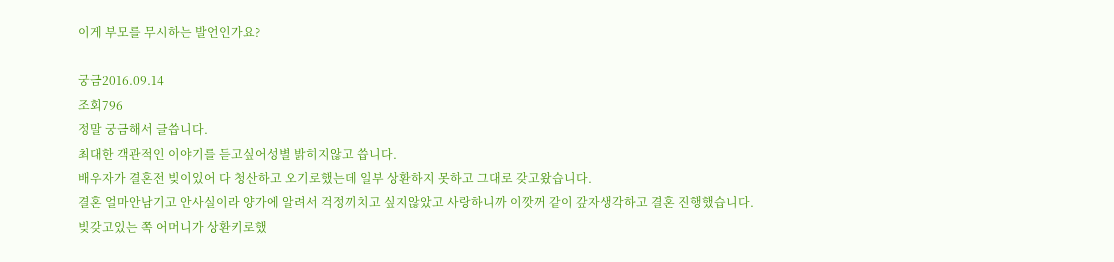이게 부모를 무시하는 발언인가요?

궁금2016.09.14
조회796
정말 궁금해서 글씁니다.
최대한 객관적인 이야기를 듣고싶어성별 밝히지않고 씁니다.
배우자가 결혼전 빚이있어 다 청산하고 오기로했는데 일부 상환하지 못하고 그대로 갖고왔습니다.
결혼 얼마안남기고 안사실이라 양가에 알려서 걱정끼치고 싶지않았고 사랑하니까 이깟꺼 같이 갚자생각하고 결혼 진행했습니다.
빚갖고있는 쪽 어머니가 상환키로했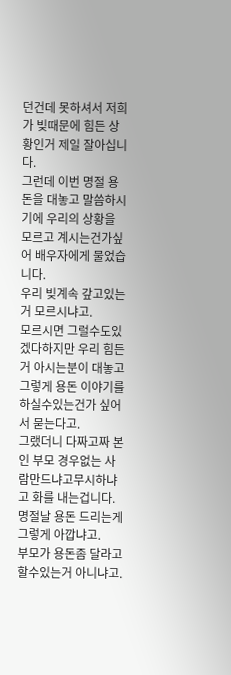던건데 못하셔서 저희가 빚때문에 힘든 상황인거 제일 잘아십니다.
그런데 이번 명절 용돈을 대놓고 말씀하시기에 우리의 상황을 모르고 계시는건가싶어 배우자에게 물었습니다.
우리 빚계속 갚고있는거 모르시냐고.
모르시면 그럴수도있겠다하지만 우리 힘든거 아시는분이 대놓고 그렇게 용돈 이야기를 하실수있는건가 싶어서 묻는다고.
그랬더니 다짜고짜 본인 부모 경우없는 사람만드냐고무시하냐고 화를 내는겁니다.
명절날 용돈 드리는게 그렇게 아깝냐고.
부모가 용돈좀 달라고 할수있는거 아니냐고.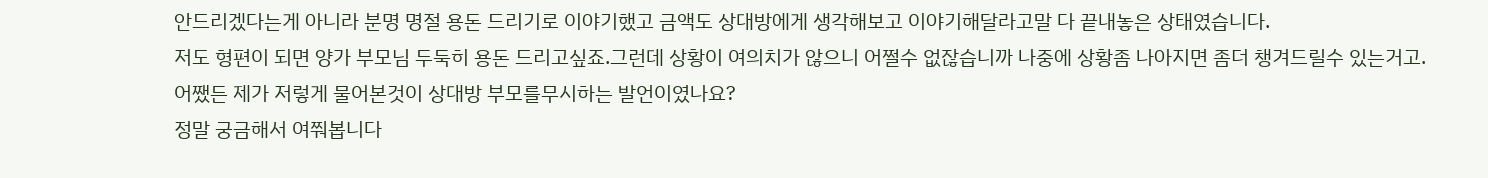안드리겠다는게 아니라 분명 명절 용돈 드리기로 이야기했고 금액도 상대방에게 생각해보고 이야기해달라고말 다 끝내놓은 상태였습니다.
저도 형편이 되면 양가 부모님 두둑히 용돈 드리고싶죠.그런데 상황이 여의치가 않으니 어쩔수 없잖습니까 나중에 상황좀 나아지면 좀더 챙겨드릴수 있는거고.
어쨌든 제가 저렇게 물어본것이 상대방 부모를무시하는 발언이였나요?
정말 궁금해서 여쭤봅니다